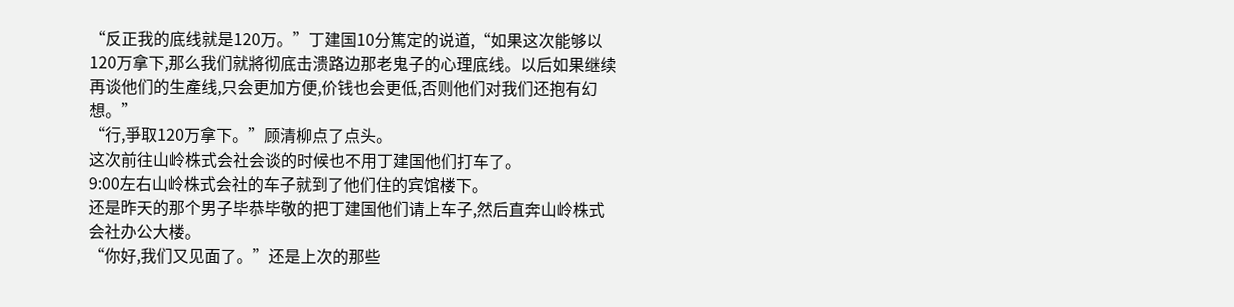“反正我的底线就是120万。”丁建国10分篤定的说道,“如果这次能够以120万拿下,那么我们就將彻底击溃路边那老鬼子的心理底线。以后如果继续再谈他们的生產线,只会更加方便,价钱也会更低,否则他们对我们还抱有幻想。”
“行,爭取120万拿下。”顾清柳点了点头。
这次前往山岭株式会社会谈的时候也不用丁建国他们打车了。
9:00左右山岭株式会社的车子就到了他们住的宾馆楼下。
还是昨天的那个男子毕恭毕敬的把丁建国他们请上车子,然后直奔山岭株式会社办公大楼。
“你好,我们又见面了。”还是上次的那些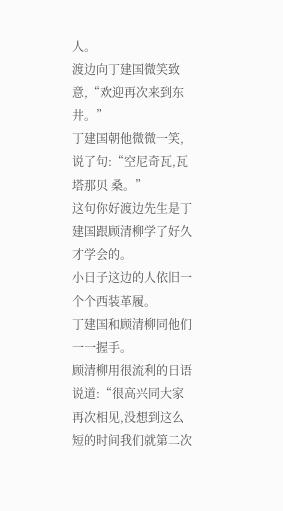人。
渡边向丁建国微笑致意,“欢迎再次来到东井。”
丁建国朝他微微一笑,说了句:“空尼奇瓦,瓦塔那贝 桑。”
这句你好渡边先生是丁建国跟顾清柳学了好久才学会的。
小日子这边的人依旧一个个西装革履。
丁建国和顾清柳同他们一一握手。
顾清柳用很流利的日语说道:“很高兴同大家再次相见,没想到这么短的时间我们就第二次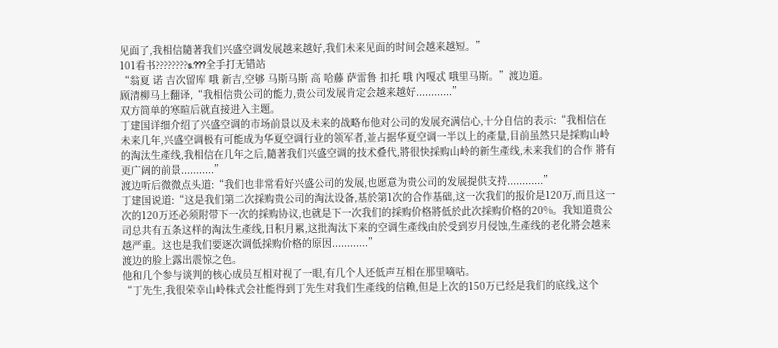见面了,我相信隨著我们兴盛空调发展越来越好,我们未来见面的时间会越来越短。”
101看书????????s.???全手打无错站
“翁夏 诺 吉次留库 哦 新吉,空够 马斯马斯 高 哈藤 萨雷鲁 扣托 哦 內嘎忒 哦里马斯。”渡边道。
顾清柳马上翻译,“我相信贵公司的能力,贵公司发展肯定会越来越好............”
双方简单的寒暄后就直接进入主题。
丁建国详细介绍了兴盛空调的市场前景以及未来的战略布他对公司的发展充满信心,十分自信的表示:“我相信在未来几年,兴盛空调极有可能成为华夏空调行业的领军者,並占据华夏空调一半以上的產量,目前虽然只是採购山岭的淘汰生產线,我相信在几年之后,隨著我们兴盛空调的技术叠代,將很快採购山岭的新生產线,未来我们的合作 將有更广阔的前景...........”
渡边听后微微点头道:“我们也非常看好兴盛公司的发展,也愿意为贵公司的发展提供支持............”
丁建国说道:“这是我们第二次採购贵公司的淘汰设备,基於第1次的合作基础,这一次我们的报价是120万,而且这一次的120万还必须附带下一次的採购协议,也就是下一次我们的採购价格將低於此次採购价格的20%。我知道贵公司总共有五条这样的淘汰生產线,日积月累,这批淘汰下来的空调生產线由於受到岁月侵蚀,生產线的老化將会越来越严重。这也是我们要逐次调低採购价格的原因............”
渡边的脸上露出震惊之色。
他和几个参与谈判的核心成员互相对视了一眼,有几个人还低声互相在那里嘀咕。
“丁先生,我很荣幸山岭株式会社能得到丁先生对我们生產线的信赖,但是上次的150万已经是我们的底线,这个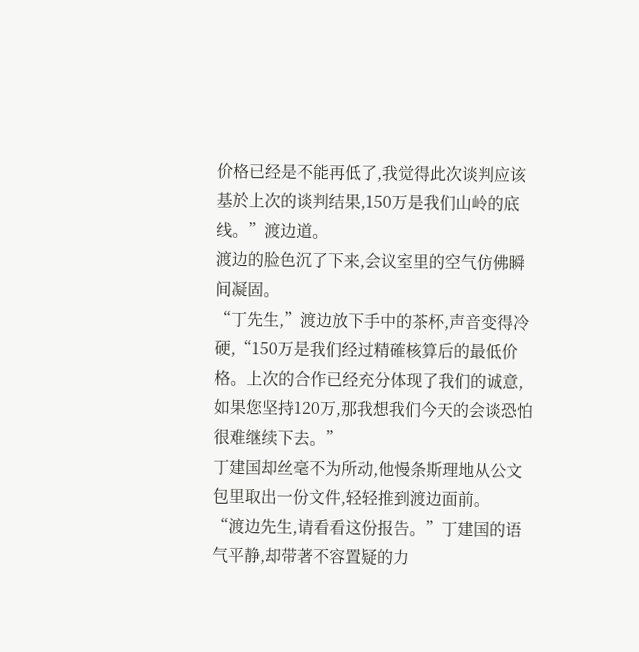价格已经是不能再低了,我觉得此次谈判应该基於上次的谈判结果,150万是我们山岭的底线。”渡边道。
渡边的脸色沉了下来,会议室里的空气仿佛瞬间凝固。
“丁先生,”渡边放下手中的茶杯,声音变得冷硬,“150万是我们经过精確核算后的最低价格。上次的合作已经充分体现了我们的诚意,如果您坚持120万,那我想我们今天的会谈恐怕很难继续下去。”
丁建国却丝毫不为所动,他慢条斯理地从公文包里取出一份文件,轻轻推到渡边面前。
“渡边先生,请看看这份报告。”丁建国的语气平静,却带著不容置疑的力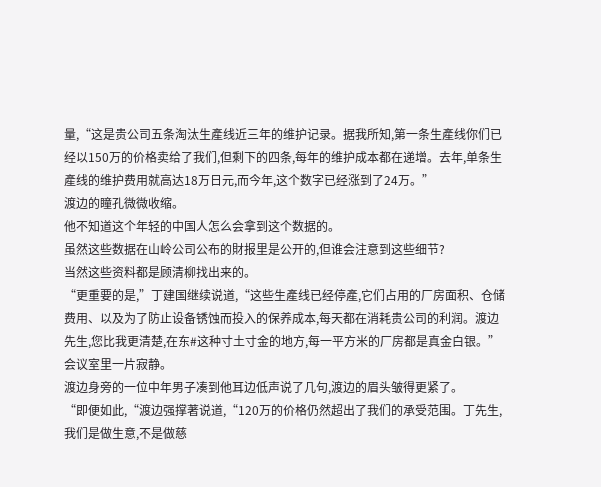量,“这是贵公司五条淘汰生產线近三年的维护记录。据我所知,第一条生產线你们已经以150万的价格卖给了我们,但剩下的四条,每年的维护成本都在递增。去年,单条生產线的维护费用就高达18万日元,而今年,这个数字已经涨到了24万。”
渡边的瞳孔微微收缩。
他不知道这个年轻的中国人怎么会拿到这个数据的。
虽然这些数据在山岭公司公布的財报里是公开的,但谁会注意到这些细节?
当然这些资料都是顾清柳找出来的。
“更重要的是,”丁建国继续说道,“这些生產线已经停產,它们占用的厂房面积、仓储费用、以及为了防止设备锈蚀而投入的保养成本,每天都在消耗贵公司的利润。渡边先生,您比我更清楚,在东#这种寸土寸金的地方,每一平方米的厂房都是真金白银。”
会议室里一片寂静。
渡边身旁的一位中年男子凑到他耳边低声说了几句,渡边的眉头皱得更紧了。
“即便如此,“渡边强撑著说道,“120万的价格仍然超出了我们的承受范围。丁先生,我们是做生意,不是做慈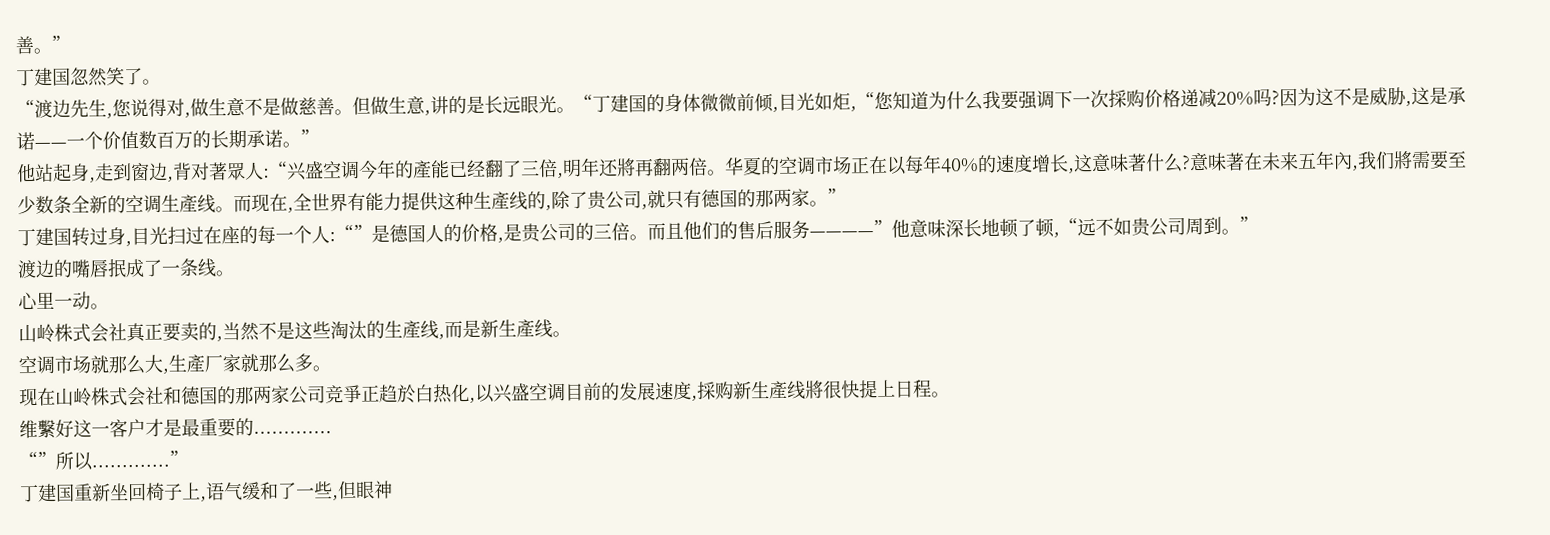善。”
丁建国忽然笑了。
“渡边先生,您说得对,做生意不是做慈善。但做生意,讲的是长远眼光。“丁建国的身体微微前倾,目光如炬,“您知道为什么我要强调下一次採购价格递减20%吗?因为这不是威胁,这是承诺——一个价值数百万的长期承诺。”
他站起身,走到窗边,背对著眾人:“兴盛空调今年的產能已经翻了三倍,明年还將再翻两倍。华夏的空调市场正在以每年40%的速度增长,这意味著什么?意味著在未来五年內,我们將需要至少数条全新的空调生產线。而现在,全世界有能力提供这种生產线的,除了贵公司,就只有德国的那两家。”
丁建国转过身,目光扫过在座的每一个人:“”是德国人的价格,是贵公司的三倍。而且他们的售后服务————”他意味深长地顿了顿,“远不如贵公司周到。”
渡边的嘴唇抿成了一条线。
心里一动。
山岭株式会社真正要卖的,当然不是这些淘汰的生產线,而是新生產线。
空调市场就那么大,生產厂家就那么多。
现在山岭株式会社和德国的那两家公司竞爭正趋於白热化,以兴盛空调目前的发展速度,採购新生產线將很快提上日程。
维繫好这一客户才是最重要的.............
“”所以.............”
丁建国重新坐回椅子上,语气缓和了一些,但眼神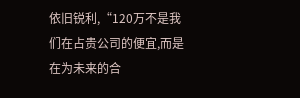依旧锐利,“120万不是我们在占贵公司的便宜,而是在为未来的合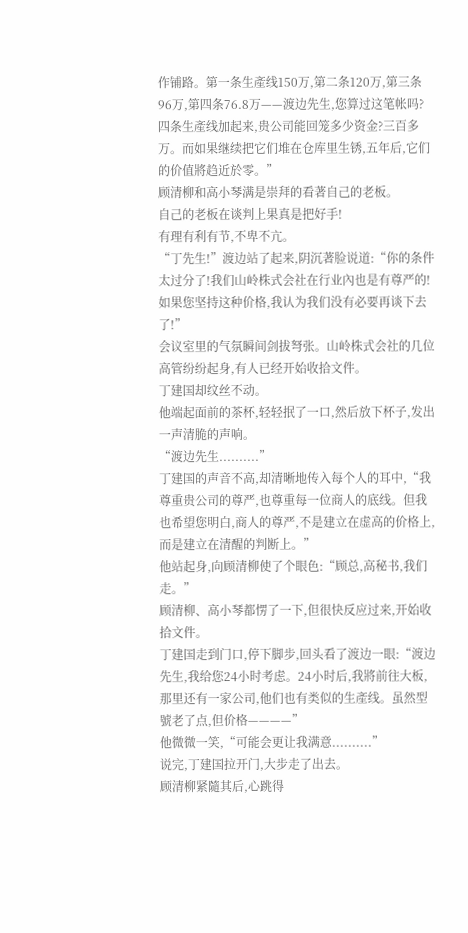作铺路。第一条生產线150万,第二条120万,第三条96万,第四条76.8万——渡边先生,您算过这笔帐吗?四条生產线加起来,贵公司能回笼多少资金?三百多万。而如果继续把它们堆在仓库里生锈,五年后,它们的价值將趋近於零。”
顾清柳和高小琴满是崇拜的看著自己的老板。
自己的老板在谈判上果真是把好手!
有理有利有节,不卑不亢。
“丁先生!”渡边站了起来,阴沉著脸说道:“你的条件太过分了!我们山岭株式会社在行业內也是有尊严的!如果您坚持这种价格,我认为我们没有必要再谈下去了!”
会议室里的气氛瞬间剑拔弩张。山岭株式会社的几位高管纷纷起身,有人已经开始收拾文件。
丁建国却纹丝不动。
他端起面前的茶杯,轻轻抿了一口,然后放下杯子,发出一声清脆的声响。
“渡边先生..........”
丁建国的声音不高,却清晰地传入每个人的耳中,“我尊重贵公司的尊严,也尊重每一位商人的底线。但我也希望您明白,商人的尊严,不是建立在虚高的价格上,而是建立在清醒的判断上。”
他站起身,向顾清柳使了个眼色:“顾总,高秘书,我们走。”
顾清柳、高小琴都愣了一下,但很快反应过来,开始收拾文件。
丁建国走到门口,停下脚步,回头看了渡边一眼:“渡边先生,我给您24小时考虑。24小时后,我將前往大板,那里还有一家公司,他们也有类似的生產线。虽然型號老了点,但价格————”
他微微一笑,“可能会更让我满意..........”
说完,丁建国拉开门,大步走了出去。
顾清柳紧隨其后,心跳得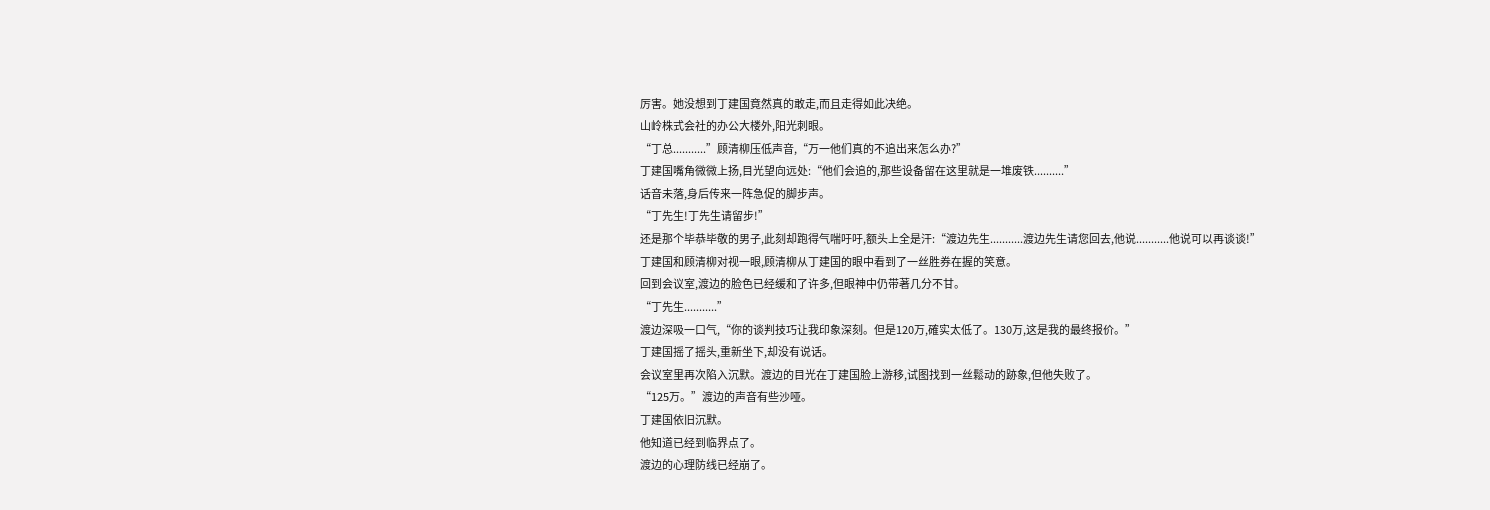厉害。她没想到丁建国竟然真的敢走,而且走得如此决绝。
山岭株式会社的办公大楼外,阳光刺眼。
“丁总...........”顾清柳压低声音,“万一他们真的不追出来怎么办?”
丁建国嘴角微微上扬,目光望向远处:“他们会追的,那些设备留在这里就是一堆废铁..........”
话音未落,身后传来一阵急促的脚步声。
“丁先生!丁先生请留步!”
还是那个毕恭毕敬的男子,此刻却跑得气喘吁吁,额头上全是汗:“渡边先生...........渡边先生请您回去,他说...........他说可以再谈谈!”
丁建国和顾清柳对视一眼,顾清柳从丁建国的眼中看到了一丝胜券在握的笑意。
回到会议室,渡边的脸色已经缓和了许多,但眼神中仍带著几分不甘。
“丁先生...........”
渡边深吸一口气,“你的谈判技巧让我印象深刻。但是120万,確实太低了。130万,这是我的最终报价。”
丁建国摇了摇头,重新坐下,却没有说话。
会议室里再次陷入沉默。渡边的目光在丁建国脸上游移,试图找到一丝鬆动的跡象,但他失败了。
“125万。”渡边的声音有些沙哑。
丁建国依旧沉默。
他知道已经到临界点了。
渡边的心理防线已经崩了。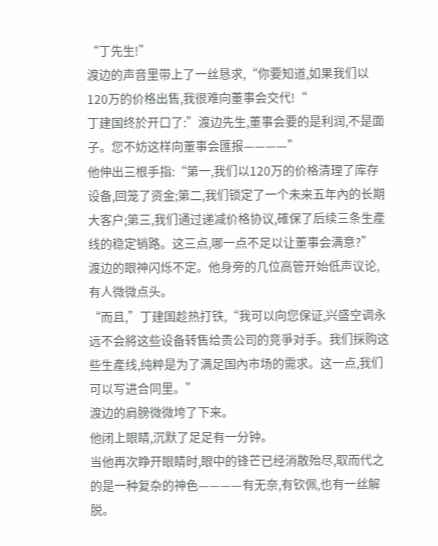“丁先生!”
渡边的声音里带上了一丝恳求,“你要知道,如果我们以120万的价格出售,我很难向董事会交代!“
丁建国终於开口了:”渡边先生,董事会要的是利润,不是面子。您不妨这样向董事会匯报————”
他伸出三根手指:“第一,我们以120万的价格清理了库存设备,回笼了资金;第二,我们锁定了一个未来五年內的长期大客户;第三,我们通过递减价格协议,確保了后续三条生產线的稳定销路。这三点,哪一点不足以让董事会满意?”
渡边的眼神闪烁不定。他身旁的几位高管开始低声议论,有人微微点头。
“而且,”丁建国趁热打铁,“我可以向您保证,兴盛空调永远不会將这些设备转售给贵公司的竞爭对手。我们採购这些生產线,纯粹是为了满足国內市场的需求。这一点,我们可以写进合同里。”
渡边的肩膀微微垮了下来。
他闭上眼睛,沉默了足足有一分钟。
当他再次睁开眼睛时,眼中的锋芒已经消散殆尽,取而代之的是一种复杂的神色————有无奈,有钦佩,也有一丝解脱。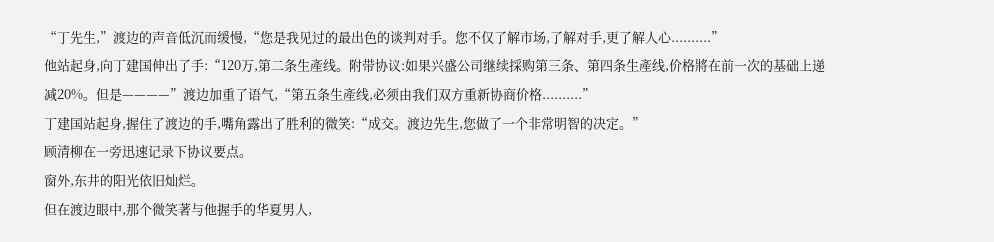“丁先生,”渡边的声音低沉而缓慢,“您是我见过的最出色的谈判对手。您不仅了解市场,了解对手,更了解人心..........”
他站起身,向丁建国伸出了手:“120万,第二条生產线。附带协议:如果兴盛公司继续採购第三条、第四条生產线,价格將在前一次的基础上递减20%。但是————”渡边加重了语气,“第五条生產线,必须由我们双方重新协商价格..........”
丁建国站起身,握住了渡边的手,嘴角露出了胜利的微笑:“成交。渡边先生,您做了一个非常明智的决定。”
顾清柳在一旁迅速记录下协议要点。
窗外,东井的阳光依旧灿烂。
但在渡边眼中,那个微笑著与他握手的华夏男人,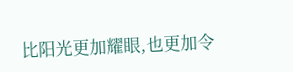比阳光更加耀眼,也更加令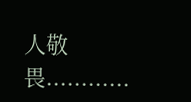人敬畏............